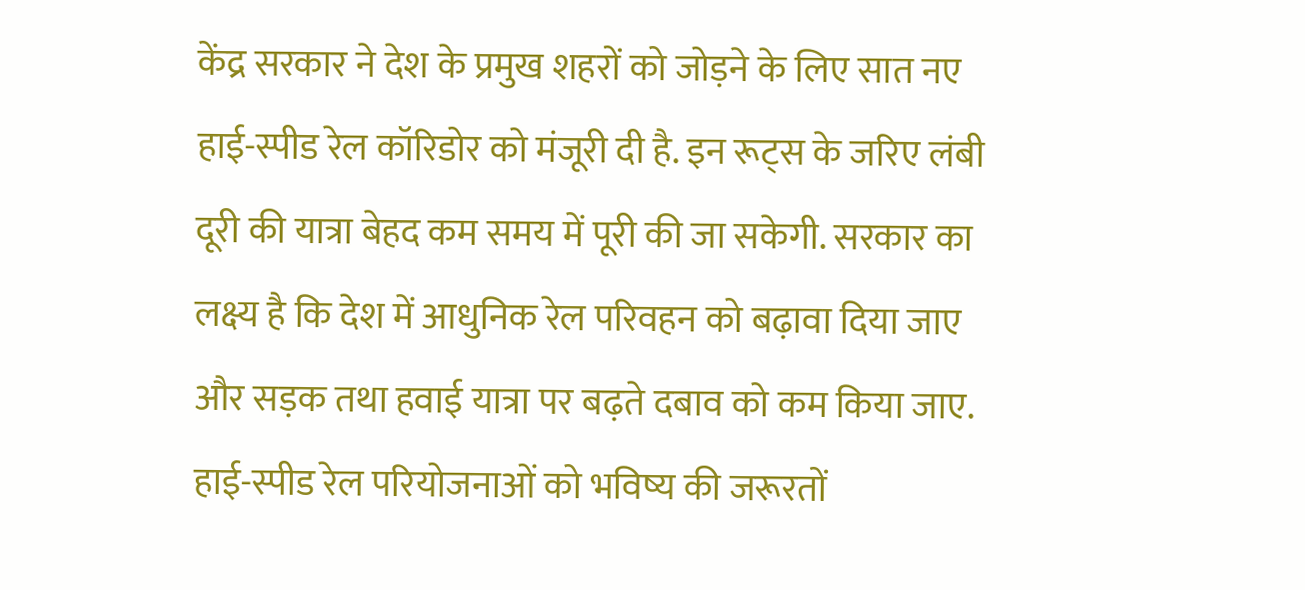केंद्र सरकार ने देश के प्रमुख शहरों को जोड़ने के लिए सात नए हाई-स्पीड रेल कॉरिडोर को मंजूरी दी है. इन रूट्स के जरिए लंबी दूरी की यात्रा बेहद कम समय में पूरी की जा सकेगी. सरकार का लक्ष्य है कि देश में आधुनिक रेल परिवहन को बढ़ावा दिया जाए और सड़क तथा हवाई यात्रा पर बढ़ते दबाव को कम किया जाए. हाई-स्पीड रेल परियोजनाओं को भविष्य की जरूरतों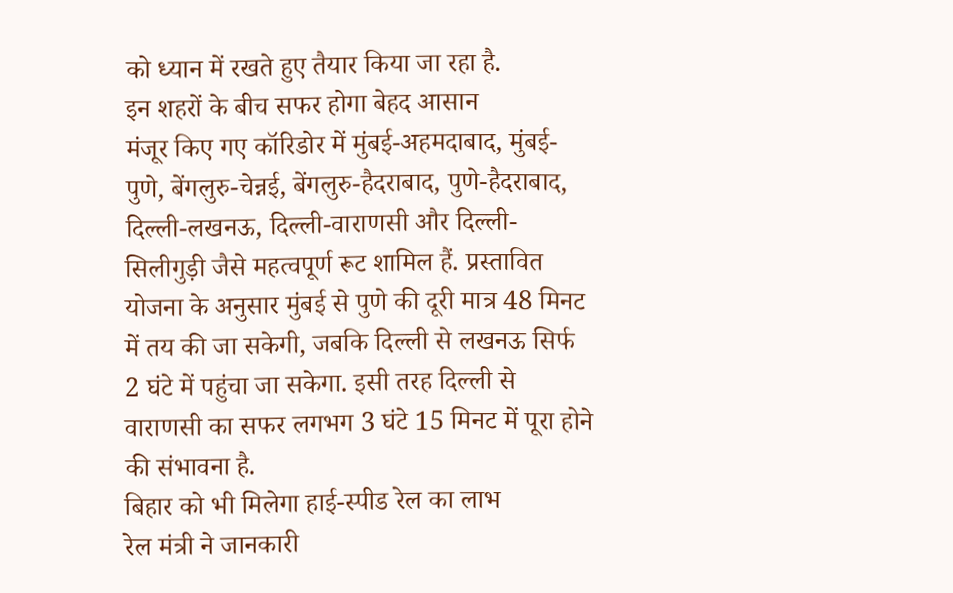को ध्यान में रखते हुए तैयार किया जा रहा है.
इन शहरों के बीच सफर होगा बेहद आसान
मंजूर किए गए कॉरिडोर में मुंबई-अहमदाबाद, मुंबई-पुणे, बेंगलुरु-चेन्नई, बेंगलुरु-हैदराबाद, पुणे-हैदराबाद, दिल्ली-लखनऊ, दिल्ली-वाराणसी और दिल्ली-सिलीगुड़ी जैसे महत्वपूर्ण रूट शामिल हैं. प्रस्तावित योजना के अनुसार मुंबई से पुणे की दूरी मात्र 48 मिनट में तय की जा सकेगी, जबकि दिल्ली से लखनऊ सिर्फ 2 घंटे में पहुंचा जा सकेगा. इसी तरह दिल्ली से वाराणसी का सफर लगभग 3 घंटे 15 मिनट में पूरा होने की संभावना है.
बिहार को भी मिलेगा हाई-स्पीड रेल का लाभ
रेल मंत्री ने जानकारी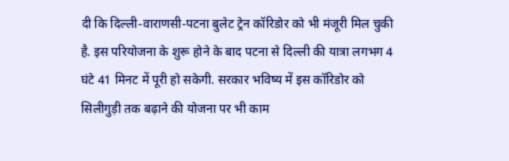दी कि दिल्ली-वाराणसी-पटना बुलेट ट्रेन कॉरिडोर को भी मंजूरी मिल चुकी है. इस परियोजना के शुरू होने के बाद पटना से दिल्ली की यात्रा लगभग 4 घंटे 41 मिनट में पूरी हो सकेगी. सरकार भविष्य में इस कॉरिडोर को सिलीगुड़ी तक बढ़ाने की योजना पर भी काम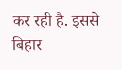कर रही है. इससे बिहार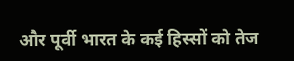और पूर्वी भारत के कई हिस्सों को तेज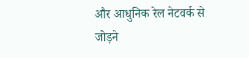और आधुनिक रेल नेटवर्क से जोड़ने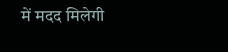में मदद मिलेगी